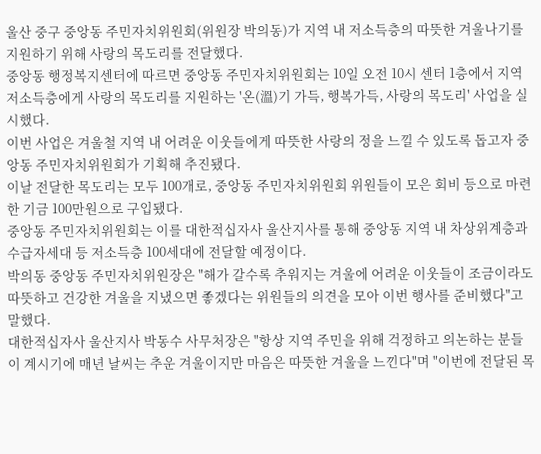울산 중구 중앙동 주민자치위원회(위원장 박의동)가 지역 내 저소득층의 따뜻한 겨울나기를 지원하기 위해 사랑의 목도리를 전달했다.
중앙동 행정복지센터에 따르면 중앙동 주민자치위원회는 10일 오전 10시 센터 1층에서 지역 저소득층에게 사랑의 목도리를 지원하는 '온(溫)기 가득, 행복가득, 사랑의 목도리' 사업을 실시했다.
이번 사업은 겨울철 지역 내 어려운 이웃들에게 따뜻한 사랑의 정을 느낄 수 있도록 돕고자 중앙동 주민자치위원회가 기획해 추진됐다.
이날 전달한 목도리는 모두 100개로, 중앙동 주민자치위원회 위원들이 모은 회비 등으로 마련한 기금 100만원으로 구입됐다.
중앙동 주민자치위원회는 이를 대한적십자사 울산지사를 통해 중앙동 지역 내 차상위계층과 수급자세대 등 저소득층 100세대에 전달할 예정이다.
박의동 중앙동 주민자치위원장은 "해가 갈수록 추워지는 겨울에 어려운 이웃들이 조금이라도 따뜻하고 건강한 겨울을 지냈으면 좋겠다는 위원들의 의견을 모아 이번 행사를 준비했다"고 말했다.
대한적십자사 울산지사 박동수 사무처장은 "항상 지역 주민을 위해 걱정하고 의논하는 분들이 계시기에 매년 날씨는 추운 겨울이지만 마음은 따뜻한 겨울을 느낀다"며 "이번에 전달된 목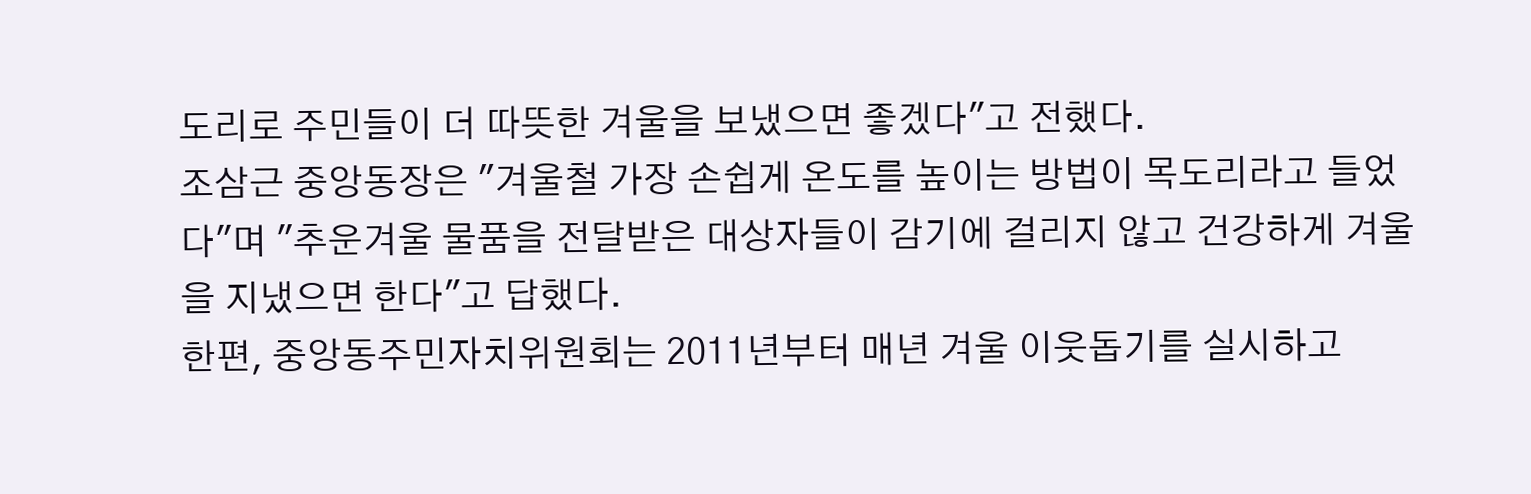도리로 주민들이 더 따뜻한 겨울을 보냈으면 좋겠다"고 전했다.
조삼근 중앙동장은 "겨울철 가장 손쉽게 온도를 높이는 방법이 목도리라고 들었다"며 "추운겨울 물품을 전달받은 대상자들이 감기에 걸리지 않고 건강하게 겨울을 지냈으면 한다"고 답했다.
한편, 중앙동주민자치위원회는 2011년부터 매년 겨울 이웃돕기를 실시하고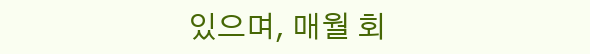있으며, 매월 회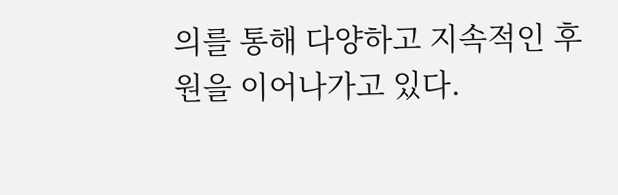의를 통해 다양하고 지속적인 후원을 이어나가고 있다.